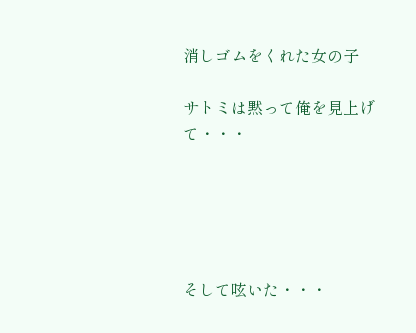消しゴムをくれた女の子

サトミは黙って俺を見上げて・・・





そして呟いた・・・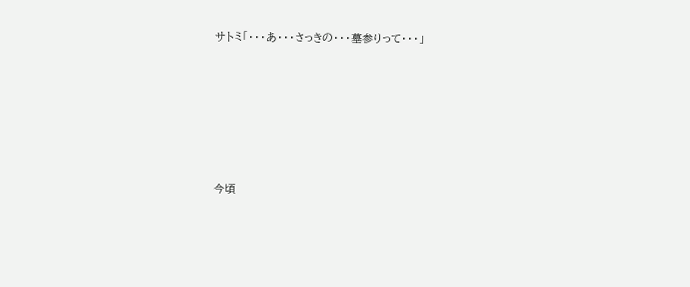サトミ「・・・あ・・・さっきの・・・墓参りって・・・」






今頃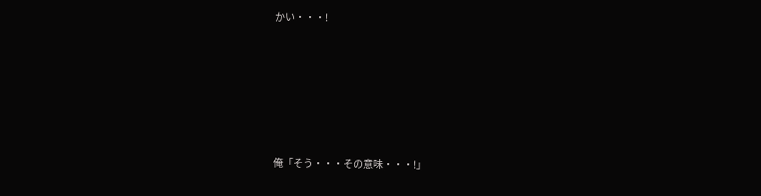かい・・・!






俺「そう・・・その意味・・・!」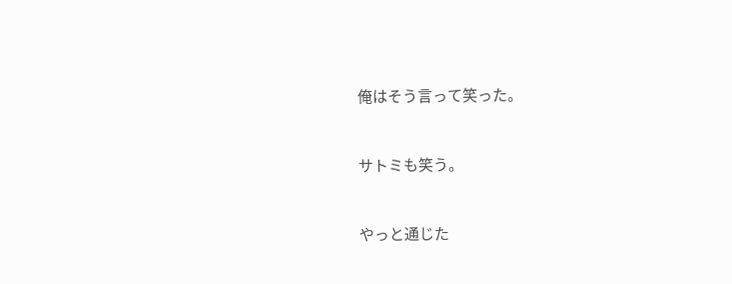俺はそう言って笑った。


サトミも笑う。


やっと通じた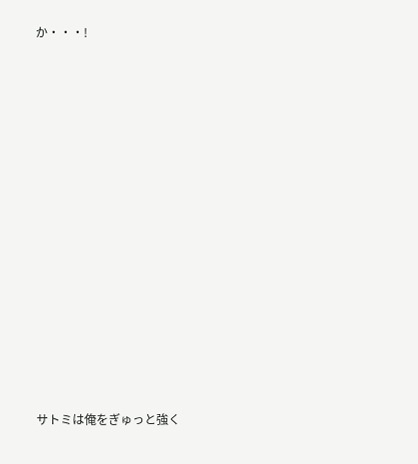か・・・!














サトミは俺をぎゅっと強く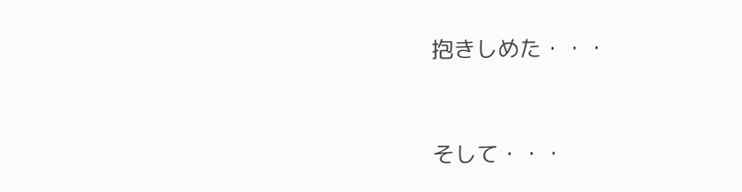抱きしめた・・・



そして・・・